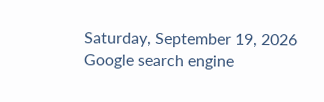Saturday, September 19, 2026
Google search engine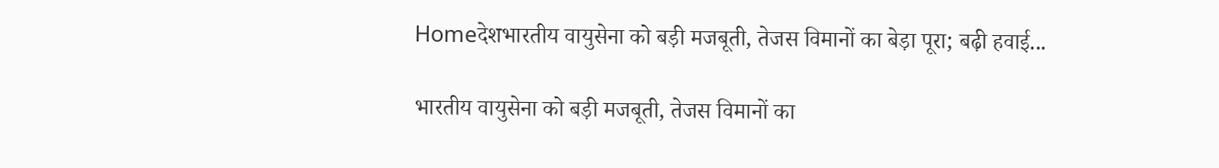Homeदेशभारतीय वायुसेना को बड़ी मजबूती, तेजस विमानों का बेड़ा पूरा; बढ़ी हवाई...

भारतीय वायुसेना को बड़ी मजबूती, तेजस विमानों का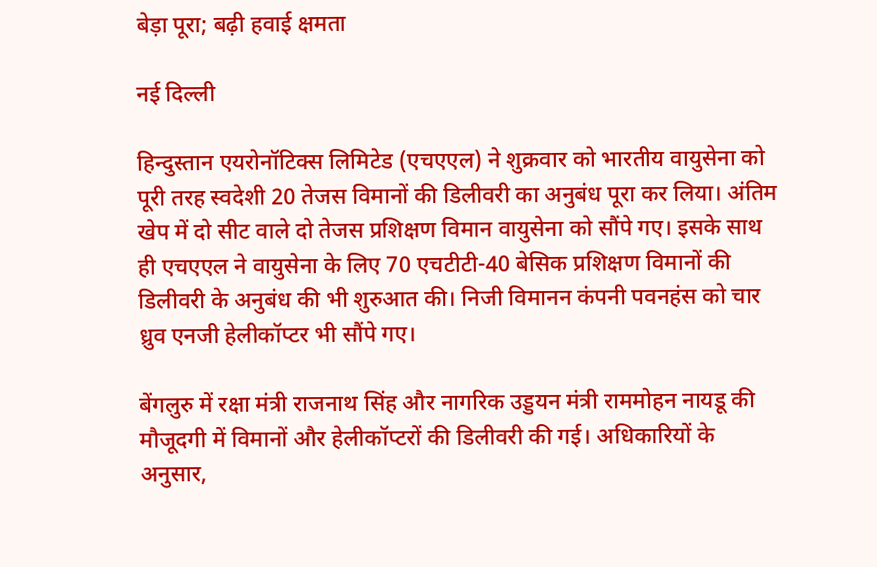बेड़ा पूरा; बढ़ी हवाई क्षमता

नई दिल्ली

हिन्दुस्तान एयरोनॉटिक्स लिमिटेड (एचएएल) ने शुक्रवार को भारतीय वायुसेना को पूरी तरह स्वदेशी 20 तेजस विमानों की डिलीवरी का अनुबंध पूरा कर लिया। अंतिम खेप में दो सीट वाले दो तेजस प्रशिक्षण विमान वायुसेना को सौंपे गए। इसके साथ ही एचएएल ने वायुसेना के लिए 70 एचटीटी-40 बेसिक प्रशिक्षण विमानों की डिलीवरी के अनुबंध की भी शुरुआत की। निजी विमानन कंपनी पवनहंस को चार ध्रुव एनजी हेलीकॉप्टर भी सौंपे गए।

बेंगलुरु में रक्षा मंत्री राजनाथ सिंह और नागरिक उड्डयन मंत्री राममोहन नायडू की मौजूदगी में विमानों और हेलीकॉप्टरों की डिलीवरी की गई। अधिकारियों के अनुसार,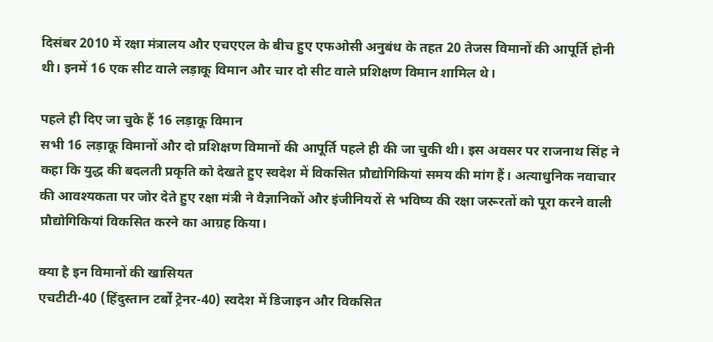दिसंबर 2010 में रक्षा मंत्रालय और एचएएल के बीच हुए एफओसी अनुबंध के तहत 20 तेजस विमानों की आपूर्ति होनी थी। इनमें 16 एक सीट वाले लड़ाकू विमान और चार दो सीट वाले प्रशिक्षण विमान शामिल थे।

पहले ही दिए जा चुके हैं 16 लड़ाकू विमान
सभी 16 लड़ाकू विमानों और दो प्रशिक्षण विमानों की आपूर्ति पहले ही की जा चुकी थी। इस अवसर पर राजनाथ सिंह ने कहा कि युद्ध की बदलती प्रकृति को देखते हुए स्वदेश में विकसित प्रौद्योगिकियां समय की मांग हैं। अत्याधुनिक नवाचार की आवश्यकता पर जोर देते हुए रक्षा मंत्री ने वैज्ञानिकों और इंजीनियरों से भविष्य की रक्षा जरूरतों को पूरा करने वाली प्रौद्योगिकियां विकसित करने का आग्रह किया।

क्या है इन विमानों की खासियत
एचटीटी-40 (हिंदुस्तान टर्बो ट्रेनर-40) स्वदेश में डिजाइन और विकसित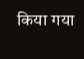किया गया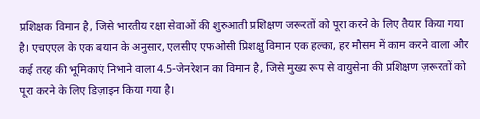प्रशिक्षक विमान है, जिसे भारतीय रक्षा सेवाओं की शुरुआती प्रशिक्षण जरूरतों को पूरा करने के लिए तैयार किया गया है। एचएएल के एक बयान के अनुसार, एलसीए एफओसी प्रिशक्षु विमान एक हल्का, हर मौसम में काम करने वाला और कई तरह की भूमिकाएं निभाने वाला 4.5-जेनरेशन का विमान है, जिसे मुख्य रूप से वायुसेना की प्रशिक्षण ज़रूरतों को पूरा करने के लिए डिज़ाइन किया गया है।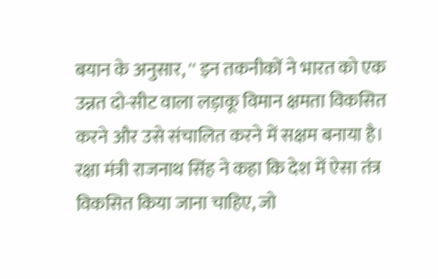बयान के अनुसार, '' इन तकनीकों ने भारत को एक उन्नत दो-सीट वाला लड़ाकू विमान क्षमता विकसित करने और उसे संचालित करने में सक्षम बनाया है। रक्षा मंत्री राजनाथ सिंह ने कहा कि देश में ऐसा तंत्र विकसित किया जाना चाहिए, जो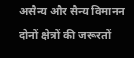असैन्य और सैन्य विमानन दोनों क्षेत्रों की जरूरतों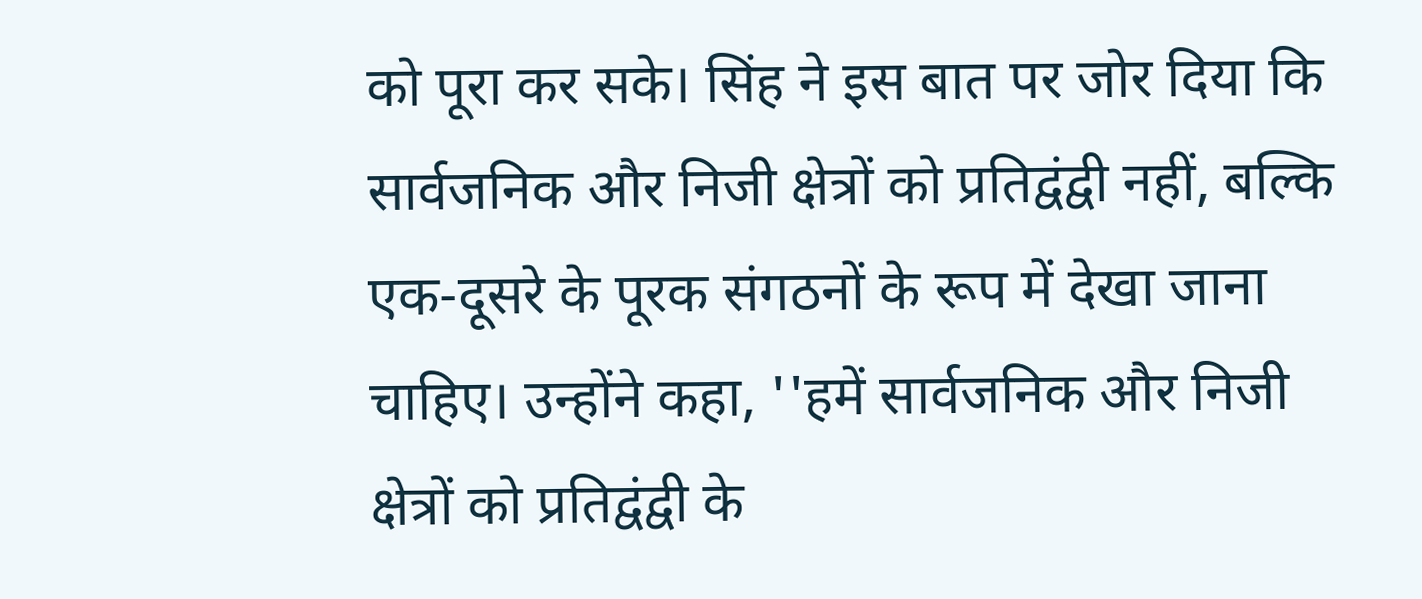को पूरा कर सके। सिंह ने इस बात पर जोर दिया कि सार्वजनिक और निजी क्षेत्रों को प्रतिद्वंद्वी नहीं, बल्कि एक-दूसरे के पूरक संगठनों के रूप में देखा जाना चाहिए। उन्होंने कहा, ''हमें सार्वजनिक और निजी क्षेत्रों को प्रतिद्वंद्वी के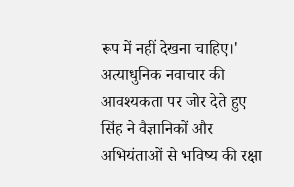रूप में नहीं देखना चाहिए।' अत्याधुनिक नवाचार की आवश्यकता पर जोर देते हुए सिंह ने वैज्ञानिकों और अभियंताओं से भविष्य की रक्षा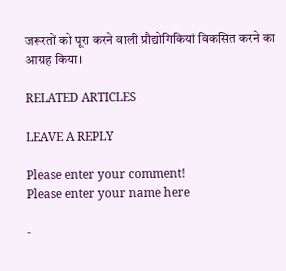जरूरतों को पूरा करने वाली प्रौद्योगिकियां विकसित करने का आग्रह किया।

RELATED ARTICLES

LEAVE A REPLY

Please enter your comment!
Please enter your name here

-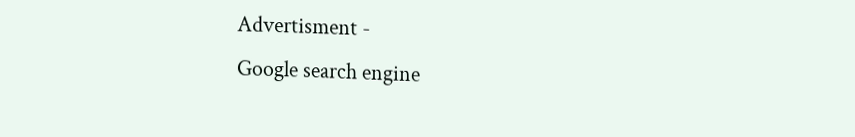Advertisment -
Google search engine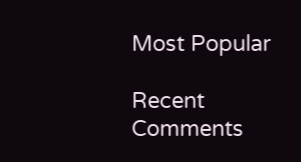Most Popular

Recent Comments